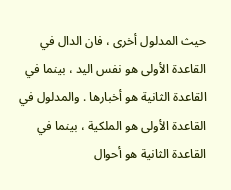حيث المدلول أخرى ، فان الدال في القاعدة الأولى هو نفس اليد ، بينما في القاعدة الثانية هو أخبارها . والمدلول في القاعدة الأولى هو الملكية ، بينما في القاعدة الثانية هو أحوال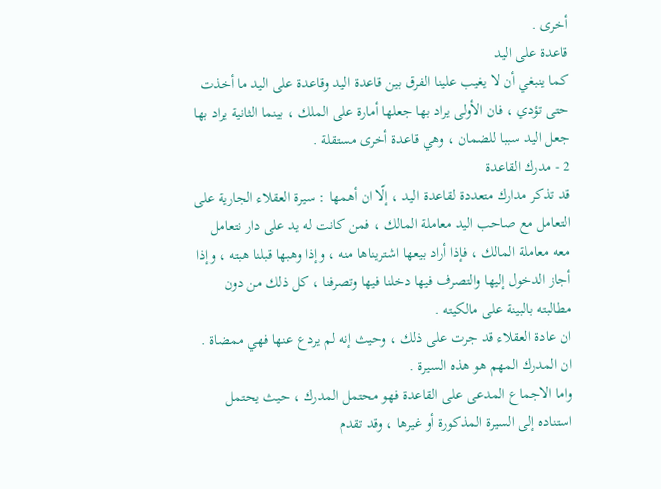أخرى .
قاعدة على اليد
كما ينبغي أن لا يغيب علينا الفرق بين قاعدة اليد وقاعدة على اليد ما أخذت حتى تؤدي ، فان الأولى يراد بها جعلها أمارة على الملك ، بينما الثانية يراد بها جعل اليد سببا للضمان ، وهي قاعدة أخرى مستقلة .
2 - مدرك القاعدة
قد تذكر مدارك متعددة لقاعدة اليد ، إلّا ان أهمها : سيرة العقلاء الجارية على التعامل مع صاحب اليد معاملة المالك ، فمن كانت له يد على دار نتعامل معه معاملة المالك ، فإذا أراد بيعها اشتريناها منه ، وإذا وهبها قبلنا هبته ، وإذا أجاز الدخول إليها والتصرف فيها دخلنا فيها وتصرفنا ، كل ذلك من دون مطالبته بالبينة على مالكيته .
ان عادة العقلاء قد جرت على ذلك ، وحيث إنه لم يردع عنها فهي ممضاة .
ان المدرك المهم هو هذه السيرة .
واما الاجماع المدعى على القاعدة فهو محتمل المدرك ، حيث يحتمل استناده إلى السيرة المذكورة أو غيرها ، وقد تقدم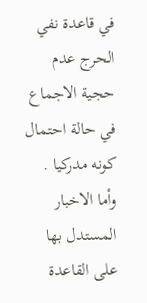في قاعدة نفي الحرج عدم حجية الاجماع في حالة احتمال كونه مدركيا .
وأما الاخبار المستدل بها على القاعدة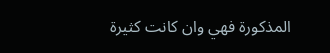المذكورة فهي وان كانت كثيرة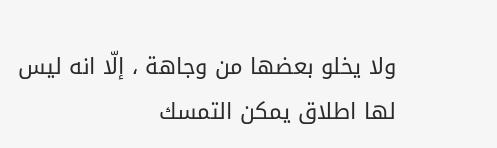ولا يخلو بعضها من وجاهة ، إلّا انه ليس لها اطلاق يمكن التمسك